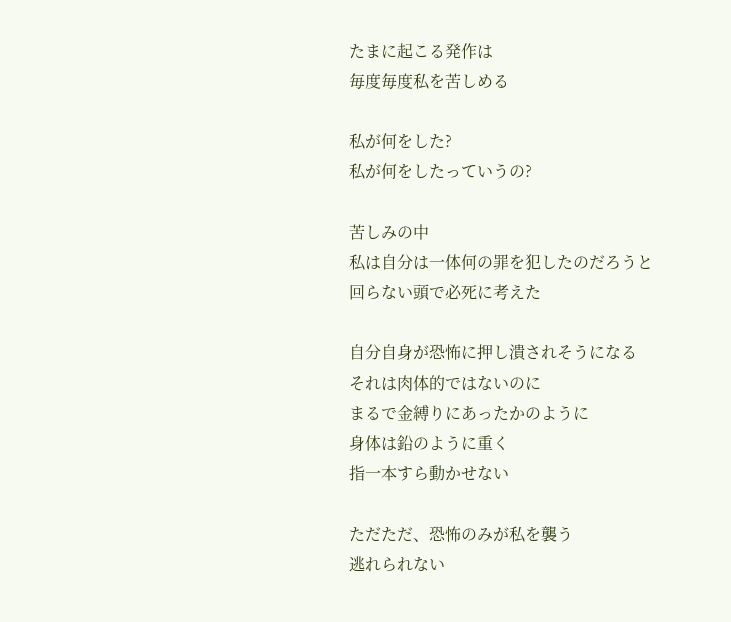たまに起こる発作は
毎度毎度私を苦しめる

私が何をした?
私が何をしたっていうの?

苦しみの中
私は自分は一体何の罪を犯したのだろうと
回らない頭で必死に考えた

自分自身が恐怖に押し潰されそうになる
それは肉体的ではないのに
まるで金縛りにあったかのように
身体は鉛のように重く
指一本すら動かせない

ただただ、恐怖のみが私を襲う
逃れられない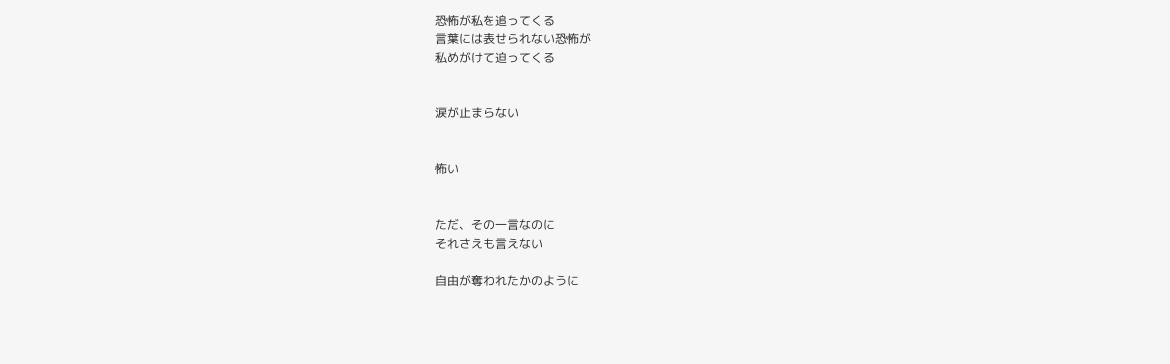恐怖が私を追ってくる
言葉には表せられない恐怖が
私めがけて迫ってくる


涙が止まらない


怖い


ただ、その一言なのに
それさえも言えない

自由が奪われたかのように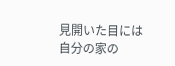見開いた目には
自分の家の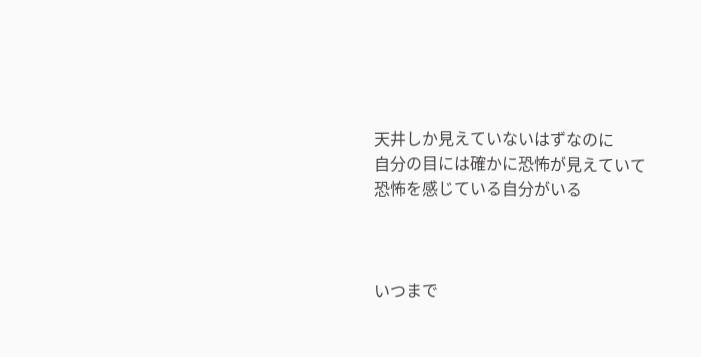天井しか見えていないはずなのに
自分の目には確かに恐怖が見えていて
恐怖を感じている自分がいる



いつまで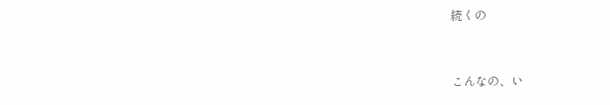続くの


こんなの、い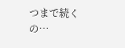つまで続くの…